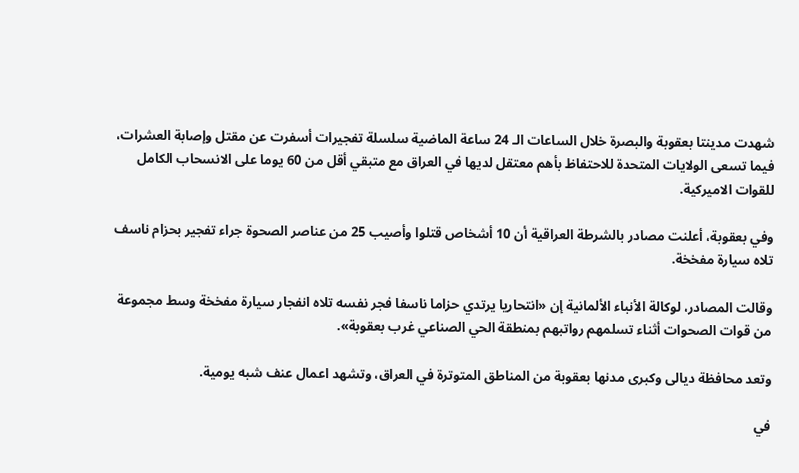شهدت مدينتا بعقوبة والبصرة خلال الساعات الـ 24 ساعة الماضية سلسلة تفجيرات أسفرت عن مقتل وإصابة العشرات، فيما تسعى الولايات المتحدة للاحتفاظ بأهم معتقل لديها في العراق مع متبقي أقل من 60 يوما على الانسحاب الكامل للقوات الاميركية.

وفي بعقوبة، أعلنت مصادر بالشرطة العراقية أن 10 أشخاص قتلوا وأصيب 25 من عناصر الصحوة جراء تفجير بحزام ناسف تلاه سيارة مفخخة.

وقالت المصادر، لوكالة الأنباء الألمانية إن «انتحاريا يرتدي حزاما ناسفا فجر نفسه تلاه انفجار سيارة مفخخة وسط مجموعة من قوات الصحوات أثناء تسلمهم رواتبهم بمنطقة الحي الصناعي غرب بعقوبة».

وتعد محافظة ديالى وكبرى مدنها بعقوبة من المناطق المتوترة في العراق، وتشهد اعمال عنف شبه يومية.

في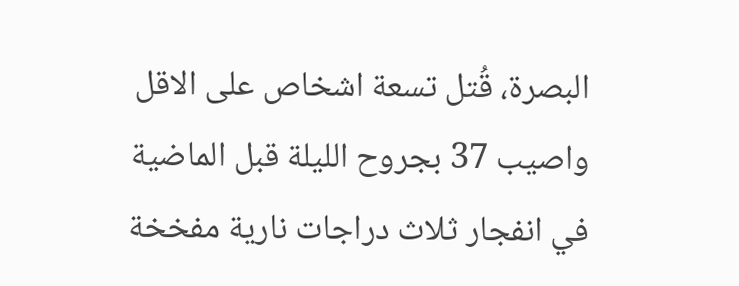البصرة، قُتل تسعة اشخاص على الاقل واصيب 37 بجروح الليلة قبل الماضية في انفجار ثلاث دراجات نارية مفخخة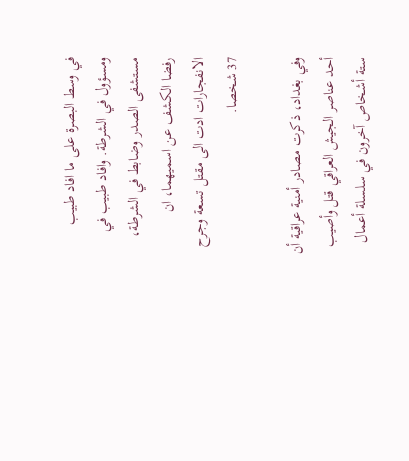في وسط البصرة على ما افاد طبيب ومسؤول في الشرطة. وافاد طبيب في مستشفى الصدر وضابط في الشرطة، رفضا الكشف عن اسميهما، ان الانفجارات ادت الى مقتل تسعة وجرح 37 شخصا.

وفي بغداد، ذكرت مصادر أمنية عراقية أن أحد عناصر الجيش العراقي قتل وأصيب ستة أشخاص آخرون في سلسلة أعمال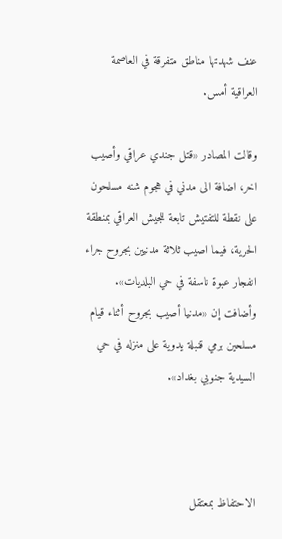عنف شهدتها مناطق متفرقة في العاصمة العراقية أمس.

وقالت المصادر «قتل جندي عراقي وأصيب اخر، اضافة الى مدني في هجوم شنه مسلحون على نقطة للتفتيش تابعة للجيش العراقي بمنطقة الحرية، فيما اصيب ثلاثة مدنيين بجروح جراء انفجار عبوة ناسفة في حي البلديات». وأضافت إن «مدنيا أصيب بجروح أثناء قيام مسلحين برمي قنبلة يدوية على منزله في حي السيدية جنوبي بغداد».



الاحتفاظ بمعتقل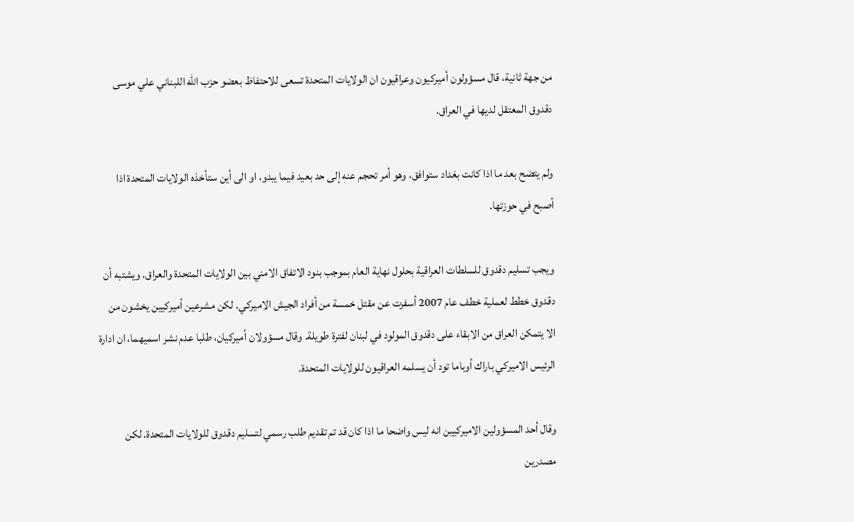من جهة ثانية، قال مسؤولون أميركيون وعراقيون ان الولايات المتحدة تسعى للاحتفاظ بعضو حزب الله اللبناني علي موسى دقدوق المعتقل لديها في العراق.

ولم يتضح بعد ما اذا كانت بغداد ستوافق، وهو أمر تحجم عنه إلى حد بعيد فيما يبدو، او الى أين ستأخذه الولايات المتحدة اذا أصبح في حوزتها.

ويجب تسليم دقدوق للسلطات العراقية بحلول نهاية العام بموجب بنود الاتفاق الامني بين الولايات المتحدة والعراق. ويشتبه أن دقدوق خطط لعملية خطف عام 2007 أسفرت عن مقتل خمسة من أفراد الجيش الاميركي. لكن مشرعين أميركيين يخشون من الا يتمكن العراق من الابقاء على دقدوق المولود في لبنان لفترة طويلة. وقال مسؤولان أميركيان، طلبا عدم نشر اسميهما، ان ادارة الرئيس الاميركي باراك أوباما تود أن يسلمه العراقيون للولايات المتحدة.

وقال أحد المسؤولين الاميركيين انه ليس واضحا ما اذا كان قد تم تقديم طلب رسمي لتسليم دقدوق للولايات المتحدة. لكن مصدرين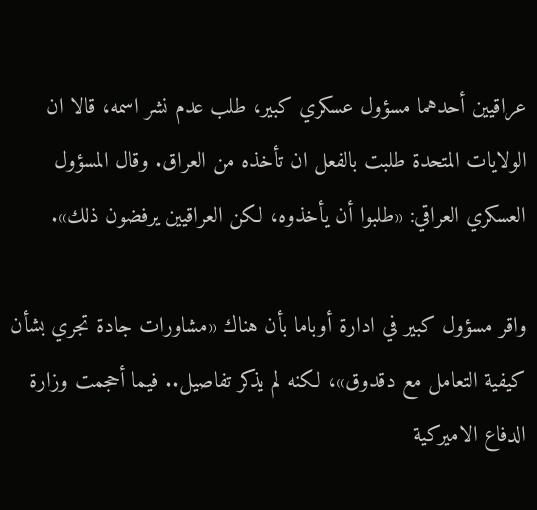عراقيين أحدهما مسؤول عسكري كبير، طلب عدم نشر اسمه، قالا ان الولايات المتحدة طلبت بالفعل ان تأخذه من العراق. وقال المسؤول العسكري العراقي: «طلبوا أن يأخذوه، لكن العراقيين يرفضون ذلك».

واقر مسؤول كبير في ادارة أوباما بأن هناك «مشاورات جادة تجري بشأن كيفية التعامل مع دقدوق»، لكنه لم يذكر تفاصيل.. فيما أحجمت وزارة الدفاع الاميركية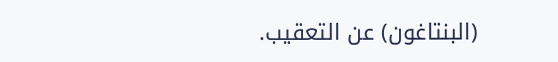(البنتاغون) عن التعقيب.